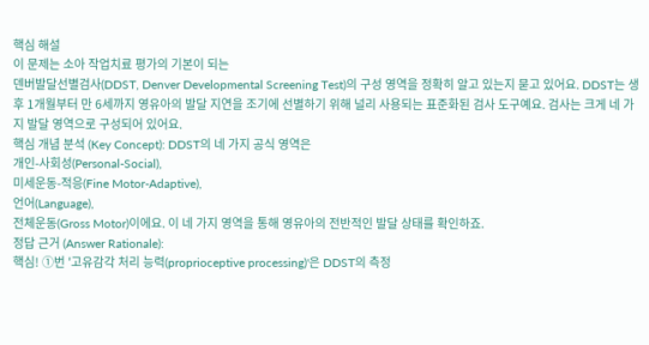핵심 해설
이 문제는 소아 작업치료 평가의 기본이 되는
덴버발달선별검사(DDST, Denver Developmental Screening Test)의 구성 영역을 정확히 알고 있는지 묻고 있어요. DDST는 생후 1개월부터 만 6세까지 영유아의 발달 지연을 조기에 선별하기 위해 널리 사용되는 표준화된 검사 도구예요. 검사는 크게 네 가지 발달 영역으로 구성되어 있어요.
핵심 개념 분석 (Key Concept): DDST의 네 가지 공식 영역은
개인-사회성(Personal-Social),
미세운동-적응(Fine Motor-Adaptive),
언어(Language),
전체운동(Gross Motor)이에요. 이 네 가지 영역을 통해 영유아의 전반적인 발달 상태를 확인하죠.
정답 근거 (Answer Rationale):
핵심! ①번 '고유감각 처리 능력(proprioceptive processing)'은 DDST의 측정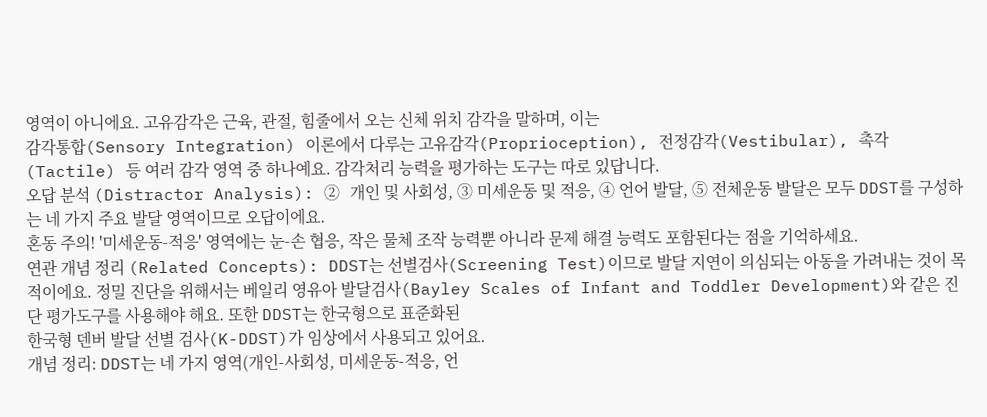영역이 아니에요. 고유감각은 근육, 관절, 힘줄에서 오는 신체 위치 감각을 말하며, 이는
감각통합(Sensory Integration) 이론에서 다루는 고유감각(Proprioception), 전정감각(Vestibular), 촉각(Tactile) 등 여러 감각 영역 중 하나예요. 감각처리 능력을 평가하는 도구는 따로 있답니다.
오답 분석 (Distractor Analysis): ② 개인 및 사회성, ③ 미세운동 및 적응, ④ 언어 발달, ⑤ 전체운동 발달은 모두 DDST를 구성하는 네 가지 주요 발달 영역이므로 오답이에요.
혼동 주의! '미세운동-적응' 영역에는 눈-손 협응, 작은 물체 조작 능력뿐 아니라 문제 해결 능력도 포함된다는 점을 기억하세요.
연관 개념 정리 (Related Concepts): DDST는 선별검사(Screening Test)이므로 발달 지연이 의심되는 아동을 가려내는 것이 목적이에요. 정밀 진단을 위해서는 베일리 영유아 발달검사(Bayley Scales of Infant and Toddler Development)와 같은 진단 평가도구를 사용해야 해요. 또한 DDST는 한국형으로 표준화된
한국형 덴버 발달 선별 검사(K-DDST)가 임상에서 사용되고 있어요.
개념 정리: DDST는 네 가지 영역(개인-사회성, 미세운동-적응, 언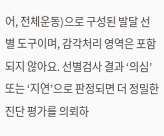어, 전체운동)으로 구성된 발달 선별 도구이며, 감각처리 영역은 포함되지 않아요. 선별검사 결과 ‘의심’ 또는 ‘지연’으로 판정되면 더 정밀한 진단 평가를 의뢰하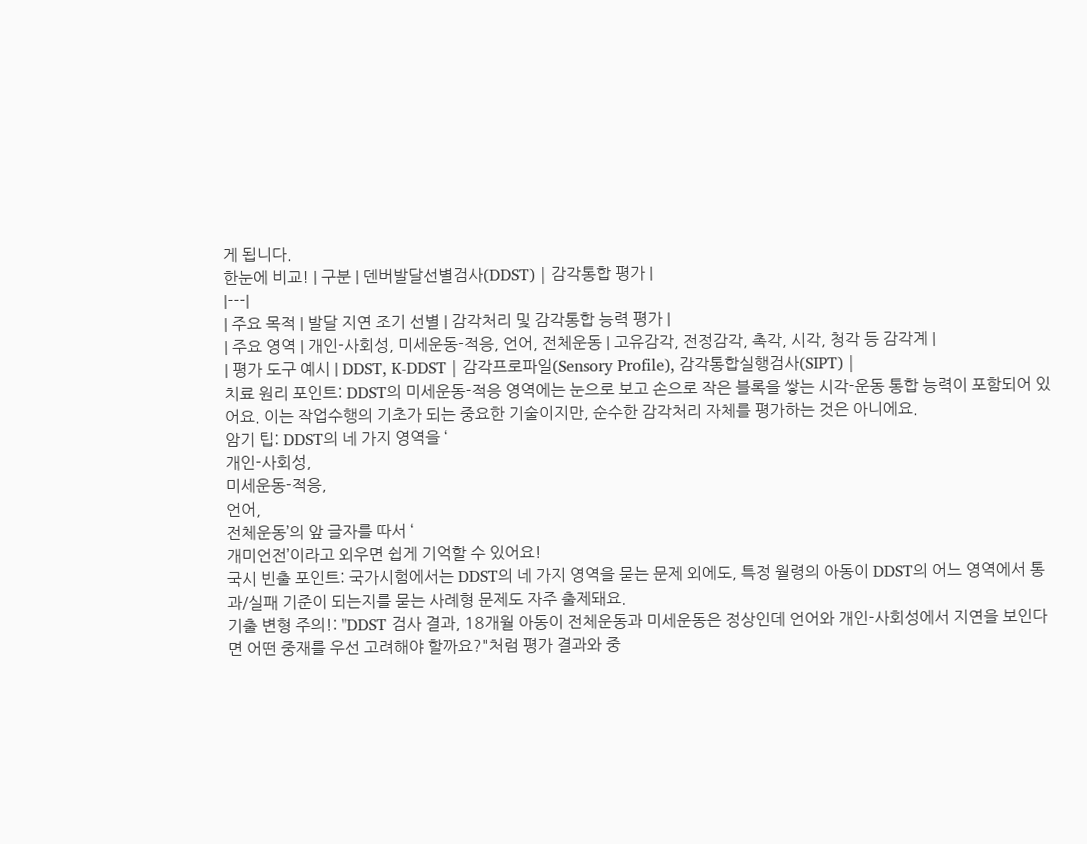게 됩니다.
한눈에 비교! | 구분 | 덴버발달선별검사(DDST) | 감각통합 평가 |
|---|
| 주요 목적 | 발달 지연 조기 선별 | 감각처리 및 감각통합 능력 평가 |
| 주요 영역 | 개인-사회성, 미세운동-적응, 언어, 전체운동 | 고유감각, 전정감각, 촉각, 시각, 청각 등 감각계 |
| 평가 도구 예시 | DDST, K-DDST | 감각프로파일(Sensory Profile), 감각통합실행검사(SIPT) |
치료 원리 포인트: DDST의 미세운동-적응 영역에는 눈으로 보고 손으로 작은 블록을 쌓는 시각-운동 통합 능력이 포함되어 있어요. 이는 작업수행의 기초가 되는 중요한 기술이지만, 순수한 감각처리 자체를 평가하는 것은 아니에요.
암기 팁: DDST의 네 가지 영역을 ‘
개인-사회성,
미세운동-적응,
언어,
전체운동’의 앞 글자를 따서 ‘
개미언전’이라고 외우면 쉽게 기억할 수 있어요!
국시 빈출 포인트: 국가시험에서는 DDST의 네 가지 영역을 묻는 문제 외에도, 특정 월령의 아동이 DDST의 어느 영역에서 통과/실패 기준이 되는지를 묻는 사례형 문제도 자주 출제돼요.
기출 변형 주의!: "DDST 검사 결과, 18개월 아동이 전체운동과 미세운동은 정상인데 언어와 개인-사회성에서 지연을 보인다면 어떤 중재를 우선 고려해야 할까요?"처럼 평가 결과와 중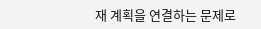재 계획을 연결하는 문제로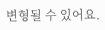변형될 수 있어요.